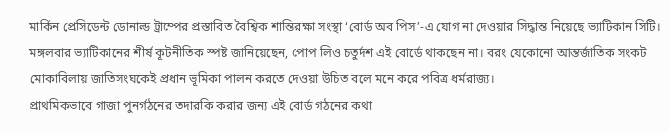মার্কিন প্রেসিডেন্ট ডোনাল্ড ট্রাম্পের প্রস্তাবিত বৈশ্বিক শান্তিরক্ষা সংস্থা ‘বোর্ড অব পিস’-এ যোগ না দেওয়ার সিদ্ধান্ত নিয়েছে ভ্যাটিকান সিটি। মঙ্গলবার ভ্যাটিকানের শীর্ষ কূটনীতিক স্পষ্ট জানিয়েছেন, পোপ লিও চতুর্দশ এই বোর্ডে থাকছেন না। বরং যেকোনো আন্তর্জাতিক সংকট মোকাবিলায় জাতিসংঘকেই প্রধান ভূমিকা পালন করতে দেওয়া উচিত বলে মনে করে পবিত্র ধর্মরাজ্য।
প্রাথমিকভাবে গাজা পুনর্গঠনের তদারকি করার জন্য এই বোর্ড গঠনের কথা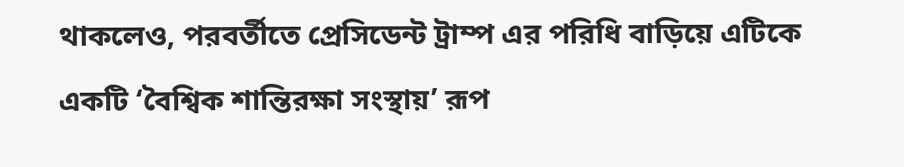থাকলেও, পরবর্তীতে প্রেসিডেন্ট ট্রাম্প এর পরিধি বাড়িয়ে এটিকে একটি ‘বৈশ্বিক শান্তিরক্ষা সংস্থায়’ রূপ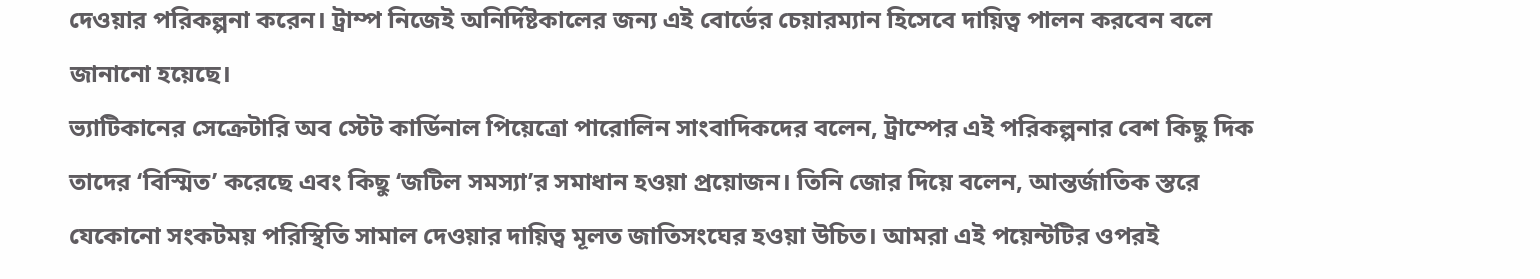দেওয়ার পরিকল্পনা করেন। ট্রাম্প নিজেই অনির্দিষ্টকালের জন্য এই বোর্ডের চেয়ারম্যান হিসেবে দায়িত্ব পালন করবেন বলে জানানো হয়েছে।
ভ্যাটিকানের সেক্রেটারি অব স্টেট কার্ডিনাল পিয়েত্রো পারোলিন সাংবাদিকদের বলেন, ট্রাম্পের এই পরিকল্পনার বেশ কিছু দিক তাদের ‘বিস্মিত’ করেছে এবং কিছু ‘জটিল সমস্যা’র সমাধান হওয়া প্রয়োজন। তিনি জোর দিয়ে বলেন, আন্তর্জাতিক স্তরে যেকোনো সংকটময় পরিস্থিতি সামাল দেওয়ার দায়িত্ব মূলত জাতিসংঘের হওয়া উচিত। আমরা এই পয়েন্টটির ওপরই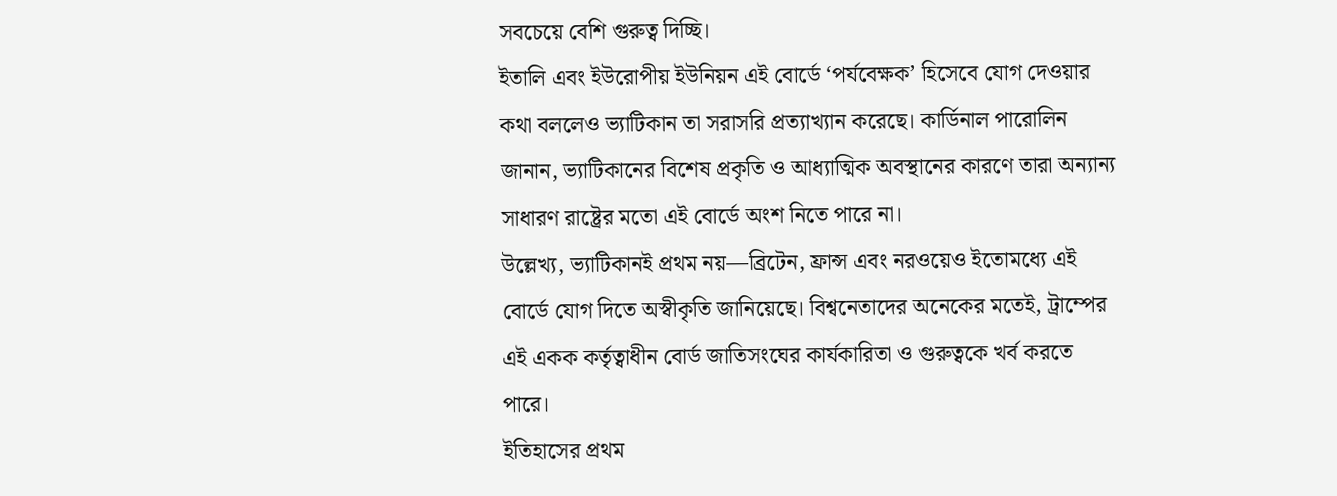সবচেয়ে বেশি গুরুত্ব দিচ্ছি।
ইতালি এবং ইউরোপীয় ইউনিয়ন এই বোর্ডে ‘পর্যবেক্ষক’ হিসেবে যোগ দেওয়ার কথা বললেও ভ্যাটিকান তা সরাসরি প্রত্যাখ্যান করেছে। কার্ডিনাল পারোলিন জানান, ভ্যাটিকানের বিশেষ প্রকৃতি ও আধ্যাত্মিক অবস্থানের কারণে তারা অন্যান্য সাধারণ রাষ্ট্রের মতো এই বোর্ডে অংশ নিতে পারে না।
উল্লেখ্য, ভ্যাটিকানই প্রথম নয়—ব্রিটেন, ফ্রান্স এবং নরওয়েও ইতোমধ্যে এই বোর্ডে যোগ দিতে অস্বীকৃতি জানিয়েছে। বিশ্বনেতাদের অনেকের মতেই, ট্রাম্পের এই একক কর্তৃত্বাধীন বোর্ড জাতিসংঘের কার্যকারিতা ও গুরুত্বকে খর্ব করতে পারে।
ইতিহাসের প্রথম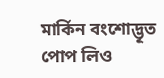মার্কিন বংশোদ্ভূত পোপ লিও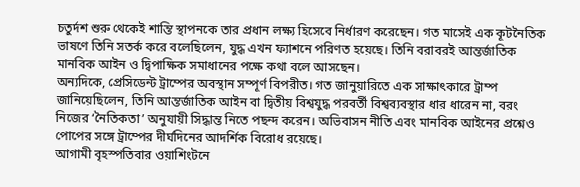চতুর্দশ শুরু থেকেই শান্তি স্থাপনকে তার প্রধান লক্ষ্য হিসেবে নির্ধারণ করেছেন। গত মাসেই এক কূটনৈতিক ভাষণে তিনি সতর্ক করে বলেছিলেন, যুদ্ধ এখন ফ্যাশনে পরিণত হয়েছে। তিনি বরাবরই আন্তর্জাতিক মানবিক আইন ও দ্বিপাক্ষিক সমাধানের পক্ষে কথা বলে আসছেন।
অন্যদিকে, প্রেসিডেন্ট ট্রাম্পের অবস্থান সম্পূর্ণ বিপরীত। গত জানুয়ারিতে এক সাক্ষাৎকারে ট্রাম্প জানিয়েছিলেন, তিনি আন্তর্জাতিক আইন বা দ্বিতীয় বিশ্বযুদ্ধ পরবর্তী বিশ্বব্যবস্থার ধার ধারেন না, বরং নিজের ‘নৈতিকতা’ অনুযায়ী সিদ্ধান্ত নিতে পছন্দ করেন। অভিবাসন নীতি এবং মানবিক আইনের প্রশ্নেও পোপের সঙ্গে ট্রাম্পের দীর্ঘদিনের আদর্শিক বিরোধ রয়েছে।
আগামী বৃহস্পতিবার ওয়াশিংটনে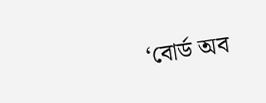‘বোর্ড অব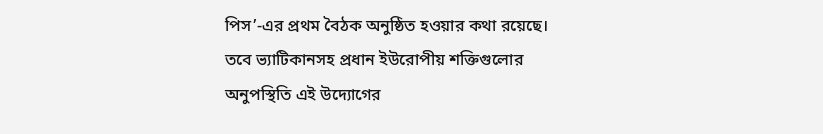পিস’-এর প্রথম বৈঠক অনুষ্ঠিত হওয়ার কথা রয়েছে। তবে ভ্যাটিকানসহ প্রধান ইউরোপীয় শক্তিগুলোর অনুপস্থিতি এই উদ্যোগের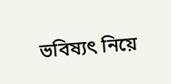ভবিষ্যৎ নিয়ে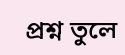প্রশ্ন তুলে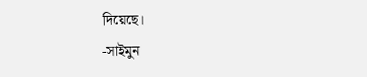দিয়েছে।
-সাইমুন